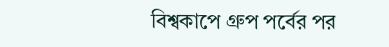বিশ্বকাপে গ্রুপ পর্বের পর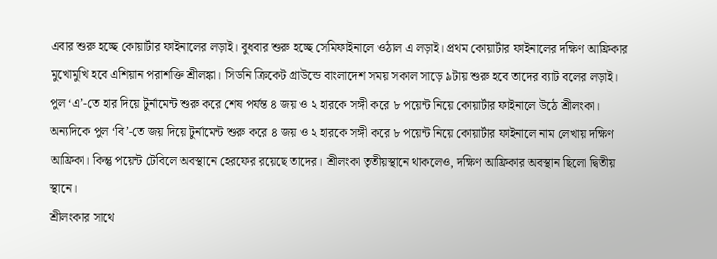এবার শুরু হচ্ছে কোয়ার্টার ফাইনালের লড়াই। বুধবার শুরু হচ্ছে সেমিফাইনালে ওঠাল এ লড়াই। প্রথম কোয়ার্টার ফাইনালের দক্ষিণ আফ্রিকার মুখোমুখি হবে এশিয়ান পরাশক্তি শ্রীলঙ্কা। সিডনি ক্রিকেট গ্রাউন্ডে বাংলাদেশ সময় সকাল সাড়ে ৯টায় শুরু হবে তাদের ব্যাট বলের লড়াই।
পুল ‘এ’-তে হার দিয়ে টুর্নামেন্ট শুরু করে শেষ পর্যন্ত ৪ জয় ও ২ হারকে সঙ্গী করে ৮ পয়েন্ট নিয়ে কোয়ার্টার ফাইনালে উঠে শ্রীলংকা। অন্যদিকে পুল ‘বি’-তে জয় দিয়ে টুর্নামেন্ট শুরু করে ৪ জয় ও ২ হারকে সঙ্গী করে ৮ পয়েন্ট নিয়ে কোয়ার্টার ফাইনালে নাম লেখায় দক্ষিণ আফ্রিকা। কিন্তু পয়েন্ট টেবিলে অবস্থানে হেরফের রয়েছে তাদের। শ্রীলংকা তৃতীয়স্থানে থাকলেও, দক্ষিণ আফ্রিকার অবস্থান ছিলো দ্বিতীয় স্থানে।
শ্রীলংকার সাথে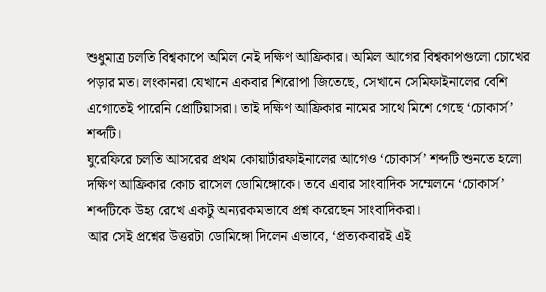শুধুমাত্র চলতি বিশ্বকাপে অমিল নেই দক্ষিণ আফ্রিকার। অমিল আগের বিশ্বকাপগুলো চোখের পড়ার মত। লংকানরা যেখানে একবার শিরোপা জিতেছে, সেখানে সেমিফাইনালের বেশি এগোতেই পারেনি প্রোটিয়াসরা। তাই দক্ষিণ আফ্রিকার নামের সাথে মিশে গেছে ‘চোকার্স’ শব্দটি।
ঘুরেফিরে চলতি আসরের প্রথম কোয়ার্টারফাইনালের আগেও ‘চোকার্স’ শব্দটি শুনতে হলো দক্ষিণ আফ্রিকার কোচ রাসেল ডোমিঙ্গোকে। তবে এবার সাংবাদিক সম্মেলনে ‘চোকার্স’ শব্দটিকে উহ্য রেখে একটু অন্যরকমভাবে প্রশ্ন করেছেন সাংবাদিকরা।
আর সেই প্রশ্নের উত্তরটা ডোমিঙ্গো দিলেন এভাবে, ‘প্রত্যকবারই এই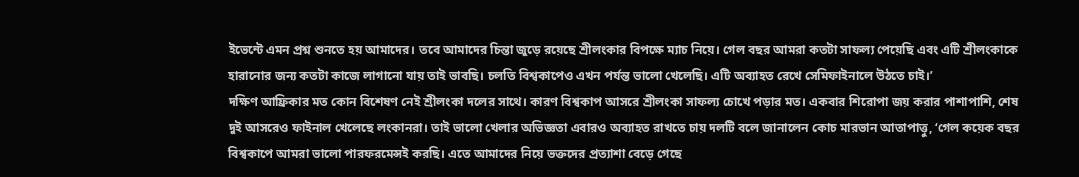ইভেন্টে এমন প্রশ্ন শুনতে হয় আমাদের। তবে আমাদের চিন্তা জুড়ে রয়েছে শ্রীলংকার বিপক্ষে ম্যাচ নিয়ে। গেল বছর আমরা কতটা সাফল্য পেয়েছি এবং এটি শ্রীলংকাকে হারানোর জন্য কতটা কাজে লাগানো যায় তাই ভাবছি। চলতি বিশ্বকাপেও এখন পর্যন্ত ভালো খেলেছি। এটি অব্যাহত রেখে সেমিফাইনালে উঠতে চাই।’
দক্ষিণ আফ্রিকার মত কোন বিশেষণ নেই শ্রীলংকা দলের সাথে। কারণ বিশ্বকাপ আসরে শ্রীলংকা সাফল্য চোখে পড়ার মত। একবার শিরোপা জয় করার পাশাপাশি, শেষ দুই আসরেও ফাইনাল খেলেছে লংকানরা। তাই ভালো খেলার অভিজ্ঞতা এবারও অব্যাহত রাখতে চায় দলটি বলে জানালেন কোচ মারভান আতাপাত্তু, ‘গেল কয়েক বছর বিশ্বকাপে আমরা ভালো পারফরমেন্সই করছি। এতে আমাদের নিয়ে ভক্তদের প্রত্যাশা বেড়ে গেছে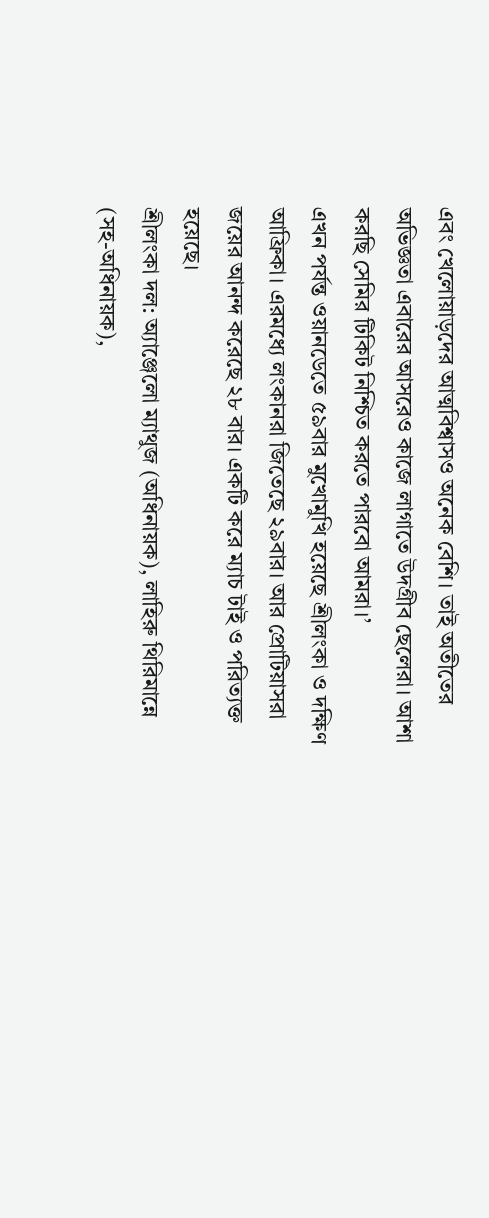এবং খেলোয়াড়দের আত্মবিশ্বাসও অনেক বেশি। তাই অতীতের অভিজ্ঞতা এবারের আসরেও কাজে লাগাতে উদগ্রীব ছেলেরা। আশা করছি সেমির টিকিট নিশ্চিত করতে পারবো আমরা।’
এখন পর্যন্ত ওয়ানডেতে ৫৯বার মুখোমুখি হয়েছে শ্রীলংকা ও দক্ষিণ আফ্রিকা। এরমধ্যে লংকানরা জিতেছে ২৯বার। আর প্রোটিয়াসরা জয়ের আনন্দ করেছে ২৮ বার। একটি করে ম্যাচ টাই ও পরিত্যক্ত হয়েছে।
শ্রীলংকা দল: অ্যাঞ্জেলো ম্যাথুজ (অধিনায়ক), লাহিরু থিরিমান্নে (সহ-অধিনায়ক),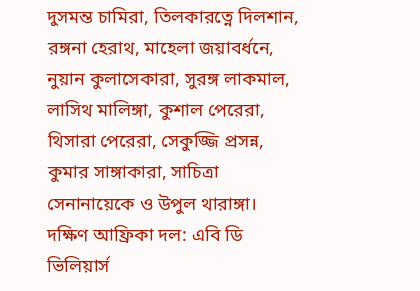দুসমন্ত চামিরা, তিলকারত্নে দিলশান, রঙ্গনা হেরাথ, মাহেলা জয়াবর্ধনে, নুয়ান কুলাসেকারা, সুরঙ্গ লাকমাল, লাসিথ মালিঙ্গা, কুশাল পেরেরা, থিসারা পেরেরা, সেকুজ্জি প্রসন্ন, কুমার সাঙ্গাকারা, সাচিত্রা সেনানায়েকে ও উপুল থারাঙ্গা।
দক্ষিণ আফ্রিকা দল: এবি ডি ভিলিয়ার্স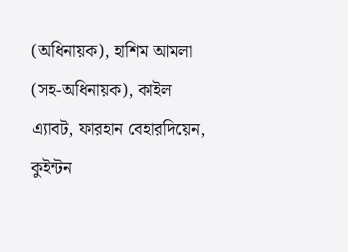(অধিনায়ক), হাশিম আমলা (সহ-অধিনায়ক), কাইল এ্যাবট, ফারহান বেহারদিয়েন, কুইন্টন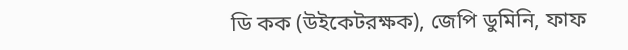ডি কক (উইকেটরক্ষক), জেপি ডুমিনি, ফাফ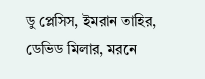ডু প্লেসিস, ইমরান তাহির, ডেভিড মিলার, মরনে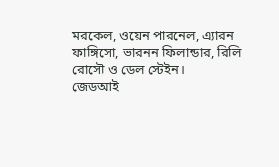মরকেল, ওয়েন পারনেল, এ্যারন ফাঙ্গিসো, ভারনন ফিলান্ডার, রিলি রোসৌ ও ডেল স্টেইন।
জেডআই